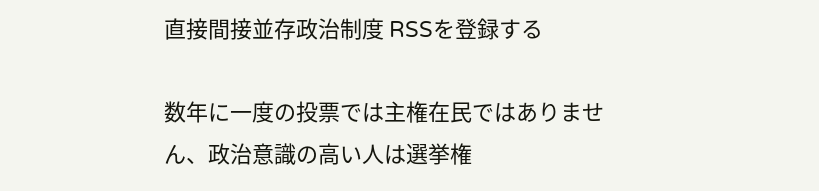直接間接並存政治制度 RSSを登録する

数年に一度の投票では主権在民ではありません、政治意識の高い人は選挙権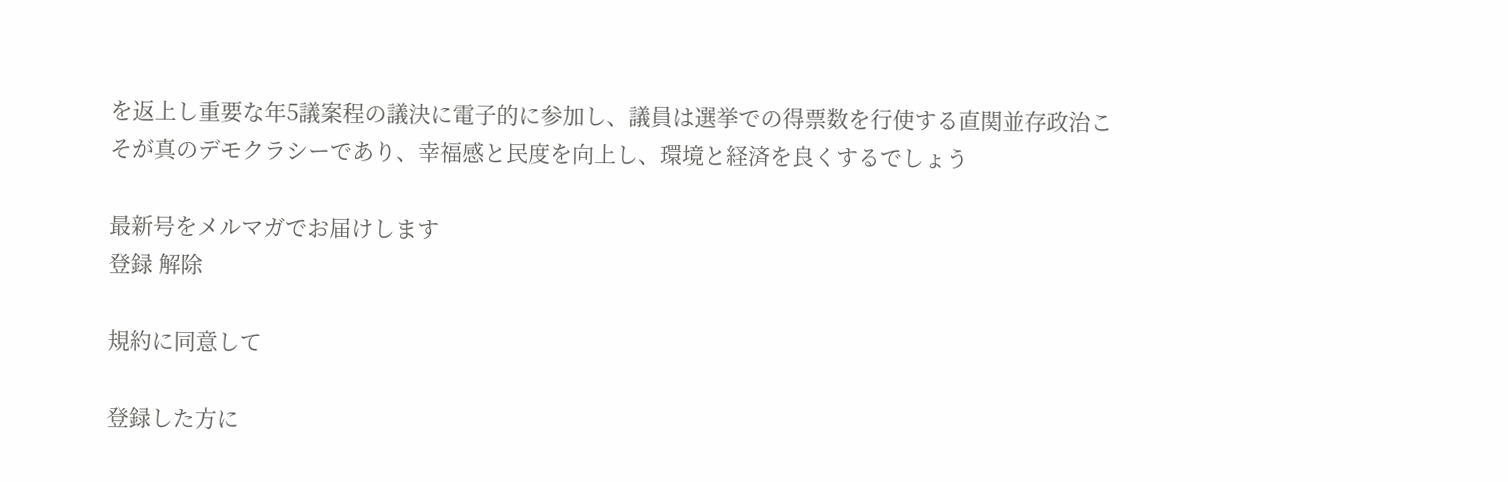を返上し重要な年5議案程の議決に電子的に参加し、議員は選挙での得票数を行使する直関並存政治こそが真のデモクラシーであり、幸福感と民度を向上し、環境と経済を良くするでしょう

最新号をメルマガでお届けします
登録 解除

規約に同意して

登録した方に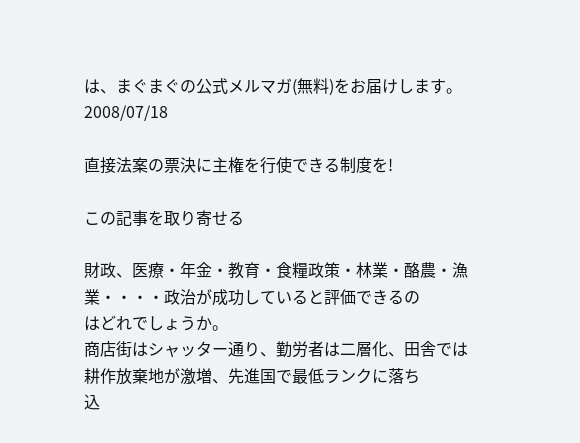は、まぐまぐの公式メルマガ(無料)をお届けします。
2008/07/18

直接法案の票決に主権を行使できる制度を!

この記事を取り寄せる

財政、医療・年金・教育・食糧政策・林業・酪農・漁業・・・・政治が成功していると評価できるの
はどれでしょうか。
商店街はシャッター通り、勤労者は二層化、田舎では耕作放棄地が激増、先進国で最低ランクに落ち
込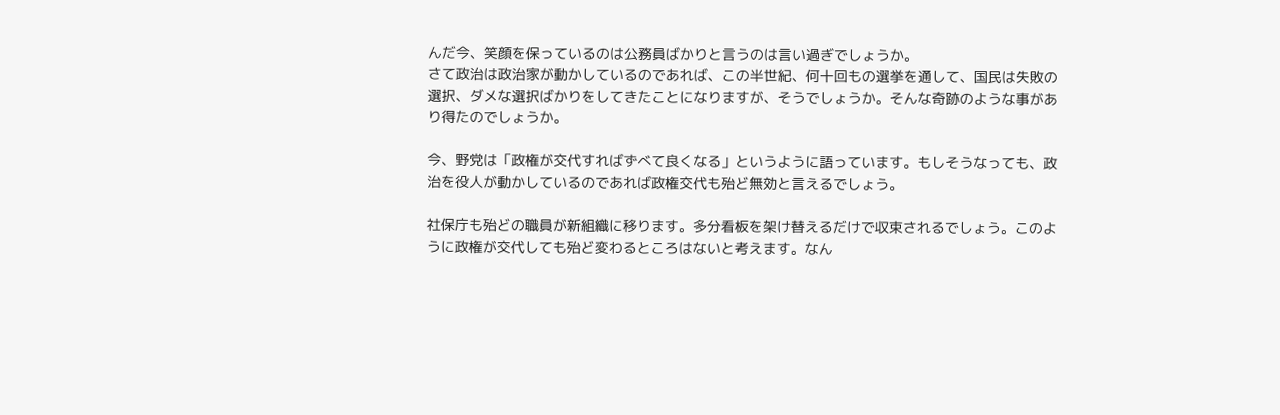んだ今、笑顔を保っているのは公務員ばかりと言うのは言い過ぎでしょうか。
さて政治は政治家が動かしているのであれば、この半世紀、何十回もの選挙を通して、国民は失敗の
選択、ダメな選択ばかりをしてきたことになりますが、そうでしょうか。そんな奇跡のような事があ
り得たのでしょうか。

今、野党は「政権が交代すればずべて良くなる」というように語っています。もしそうなっても、政
治を役人が動かしているのであれば政権交代も殆ど無効と言えるでしょう。

社保庁も殆どの職員が新組織に移ります。多分看板を架け替えるだけで収束されるでしょう。このよ
うに政権が交代しても殆ど変わるところはないと考えます。なん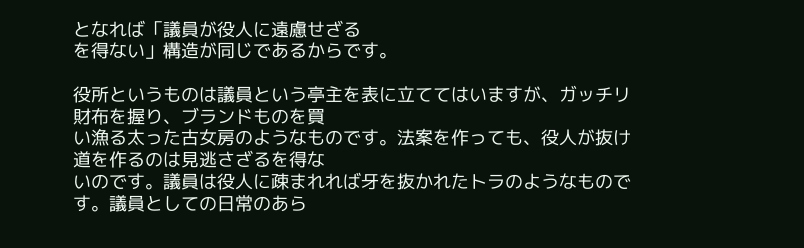となれば「議員が役人に遠慮せざる
を得ない」構造が同じであるからです。

役所というものは議員という亭主を表に立ててはいますが、ガッチリ財布を握り、ブランドものを買
い漁る太った古女房のようなものです。法案を作っても、役人が抜け道を作るのは見逃さざるを得な
いのです。議員は役人に疎まれれば牙を抜かれたトラのようなものです。議員としての日常のあら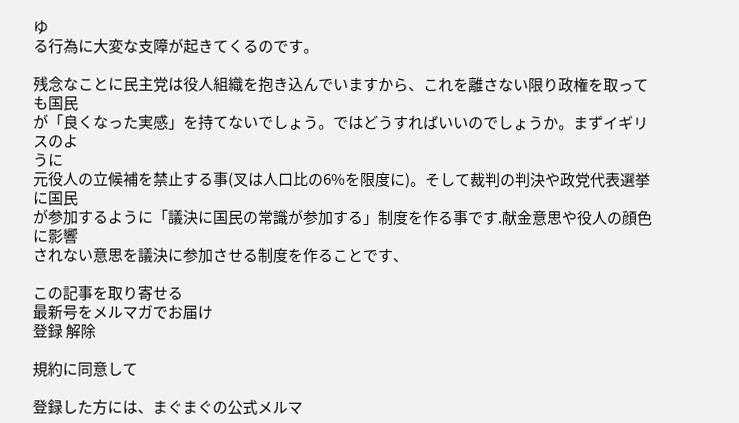ゆ
る行為に大変な支障が起きてくるのです。

残念なことに民主党は役人組織を抱き込んでいますから、これを離さない限り政権を取っても国民
が「良くなった実感」を持てないでしょう。ではどうすればいいのでしょうか。まずイギリスのよ
うに
元役人の立候補を禁止する事(叉は人口比の6%を限度に)。そして裁判の判決や政党代表選挙に国民
が参加するように「議決に国民の常識が参加する」制度を作る事です.献金意思や役人の顔色に影響
されない意思を議決に参加させる制度を作ることです、

この記事を取り寄せる
最新号をメルマガでお届け
登録 解除

規約に同意して

登録した方には、まぐまぐの公式メルマ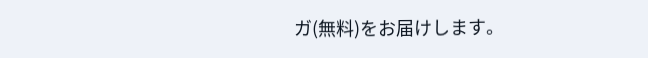ガ(無料)をお届けします。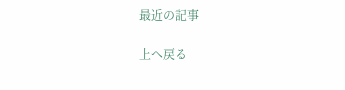最近の記事

上へ戻る